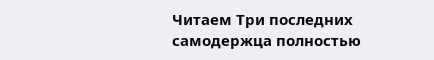Читаем Три последних самодержца полностью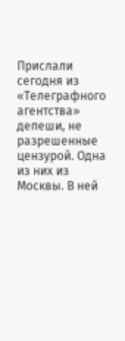Прислали сегодня из «Телеграфного агентства» депеши, не разрешенные цензурой. Одна из них из Москвы. В ней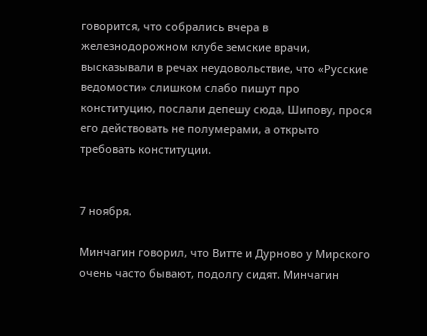говорится, что собрались вчера в железнодорожном клубе земские врачи, высказывали в речах неудовольствие, что «Русские ведомости» слишком слабо пишут про конституцию, послали депешу сюда, Шипову, прося его действовать не полумерами, а открыто требовать конституции.


7 ноября.

Минчагин говорил, что Витте и Дурново у Мирского очень часто бывают, подолгу сидят. Минчагин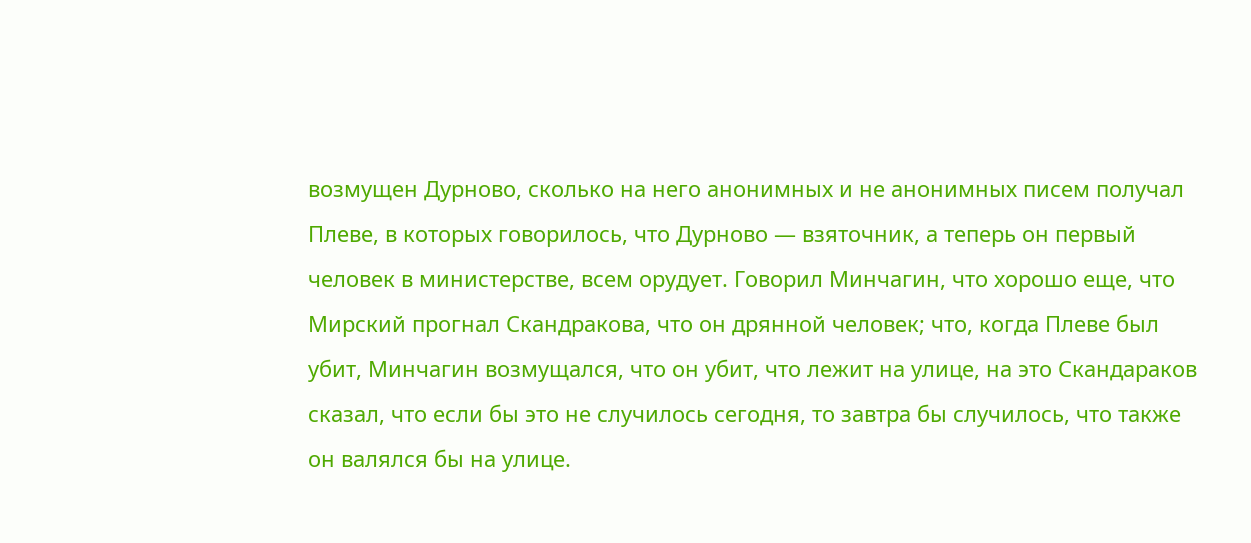возмущен Дурново, сколько на него анонимных и не анонимных писем получал Плеве, в которых говорилось, что Дурново — взяточник, а теперь он первый человек в министерстве, всем орудует. Говорил Минчагин, что хорошо еще, что Мирский прогнал Скандракова, что он дрянной человек; что, когда Плеве был убит, Минчагин возмущался, что он убит, что лежит на улице, на это Скандараков сказал, что если бы это не случилось сегодня, то завтра бы случилось, что также он валялся бы на улице.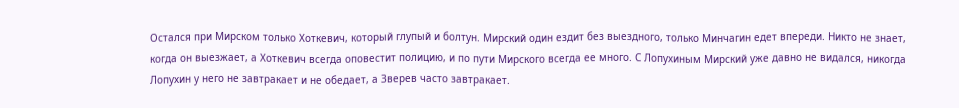Остался при Мирском только Хоткевич, который глупый и болтун. Мирский один ездит без выездного, только Минчагин едет впереди. Никто не знает, когда он выезжает, а Хоткевич всегда оповестит полицию, и по пути Мирского всегда ее много. С Лопухиным Мирский уже давно не видался, никогда Лопухин у него не завтракает и не обедает, а Зверев часто завтракает.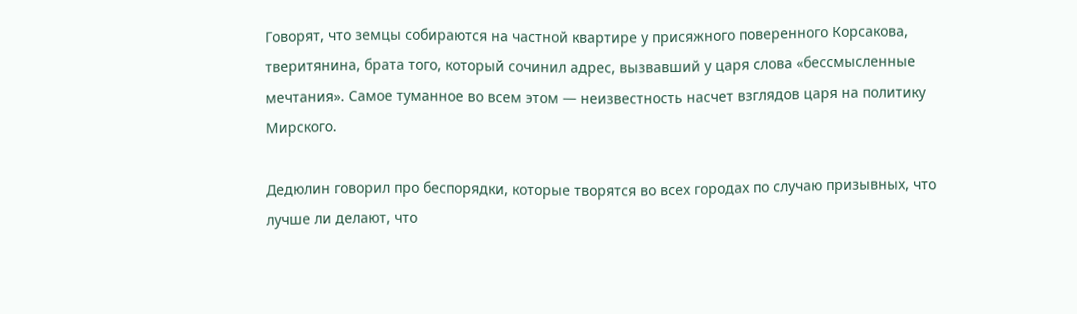Говорят, что земцы собираются на частной квартире у присяжного поверенного Корсакова, тверитянина, брата того, который сочинил адрес, вызвавший у царя слова «бессмысленные мечтания». Самое туманное во всем этом — неизвестность насчет взглядов царя на политику Мирского.

Дедюлин говорил про беспорядки, которые творятся во всех городах по случаю призывных, что лучше ли делают, что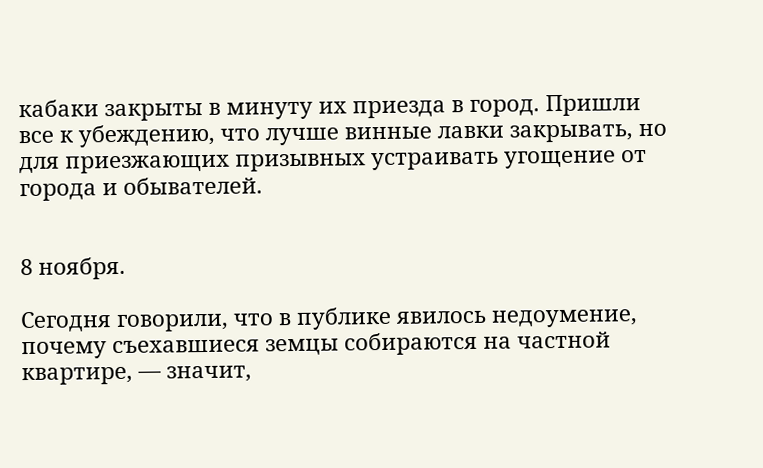кабаки закрыты в минуту их приезда в город. Пришли все к убеждению, что лучше винные лавки закрывать, но для приезжающих призывных устраивать угощение от города и обывателей.


8 ноября.

Сегодня говорили, что в публике явилось недоумение, почему съехавшиеся земцы собираются на частной квартире, — значит,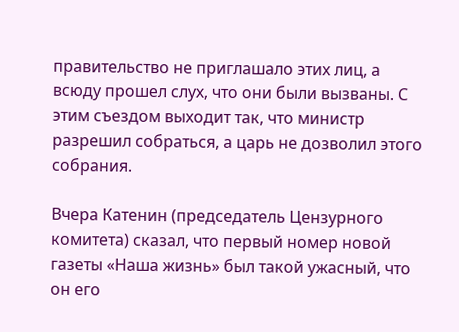правительство не приглашало этих лиц, а всюду прошел слух, что они были вызваны. С этим съездом выходит так, что министр разрешил собраться, а царь не дозволил этого собрания.

Вчера Катенин (председатель Цензурного комитета) сказал, что первый номер новой газеты «Наша жизнь» был такой ужасный, что он его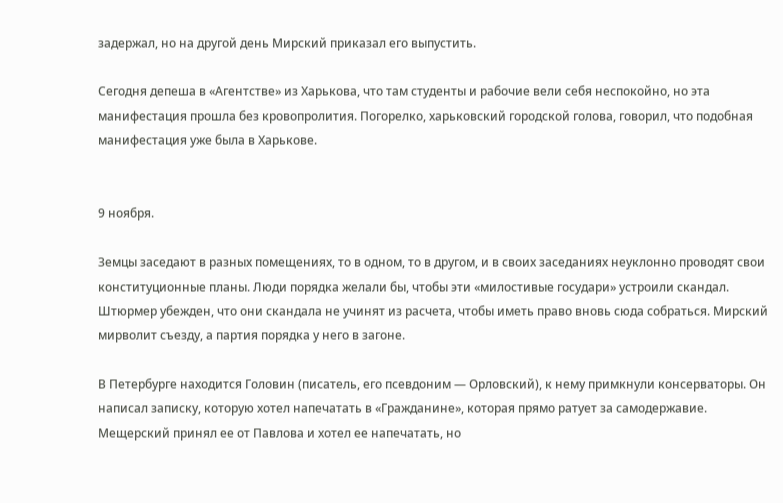задержал, но на другой день Мирский приказал его выпустить.

Сегодня депеша в «Агентстве» из Харькова, что там студенты и рабочие вели себя неспокойно, но эта манифестация прошла без кровопролития. Погорелко, харьковский городской голова, говорил, что подобная манифестация уже была в Харькове.


9 ноября.

Земцы заседают в разных помещениях, то в одном, то в другом, и в своих заседаниях неуклонно проводят свои конституционные планы. Люди порядка желали бы, чтобы эти «милостивые государи» устроили скандал. Штюрмер убежден, что они скандала не учинят из расчета, чтобы иметь право вновь сюда собраться. Мирский мирволит съезду, а партия порядка у него в загоне.

В Петербурге находится Головин (писатель, его псевдоним — Орловский), к нему примкнули консерваторы. Он написал записку, которую хотел напечатать в «Гражданине», которая прямо ратует за самодержавие. Мещерский принял ее от Павлова и хотел ее напечатать, но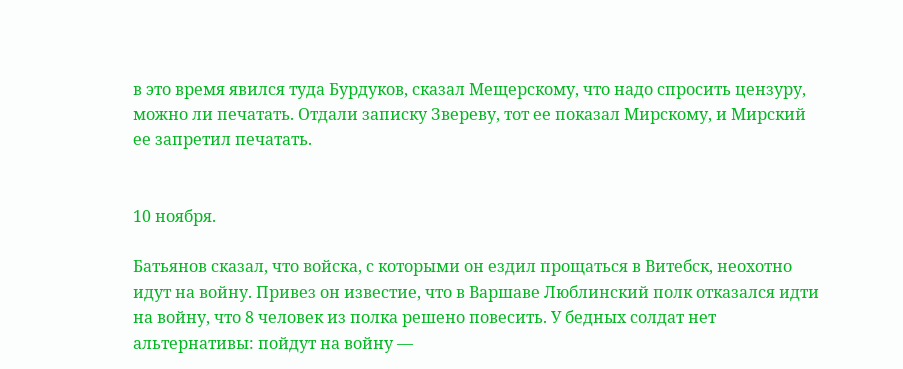в это время явился туда Бурдуков, сказал Мещерскому, что надо спросить цензуру, можно ли печатать. Отдали записку Звереву, тот ее показал Мирскому, и Мирский ее запретил печатать.


10 ноября.

Батьянов сказал, что войска, с которыми он ездил прощаться в Витебск, неохотно идут на войну. Привез он известие, что в Варшаве Люблинский полк отказался идти на войну, что 8 человек из полка решено повесить. У бедных солдат нет альтернативы: пойдут на войну —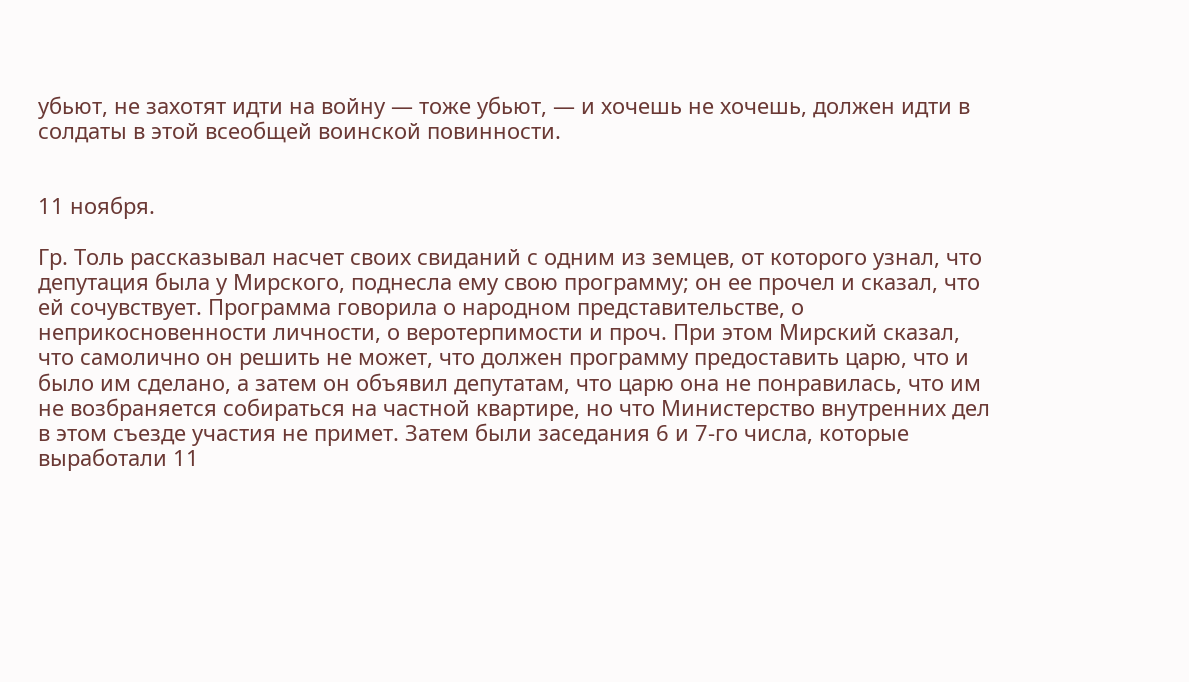убьют, не захотят идти на войну — тоже убьют, — и хочешь не хочешь, должен идти в солдаты в этой всеобщей воинской повинности.


11 ноября.

Гр. Толь рассказывал насчет своих свиданий с одним из земцев, от которого узнал, что депутация была у Мирского, поднесла ему свою программу; он ее прочел и сказал, что ей сочувствует. Программа говорила о народном представительстве, о неприкосновенности личности, о веротерпимости и проч. При этом Мирский сказал, что самолично он решить не может, что должен программу предоставить царю, что и было им сделано, а затем он объявил депутатам, что царю она не понравилась, что им не возбраняется собираться на частной квартире, но что Министерство внутренних дел в этом съезде участия не примет. Затем были заседания 6 и 7-го числа, которые выработали 11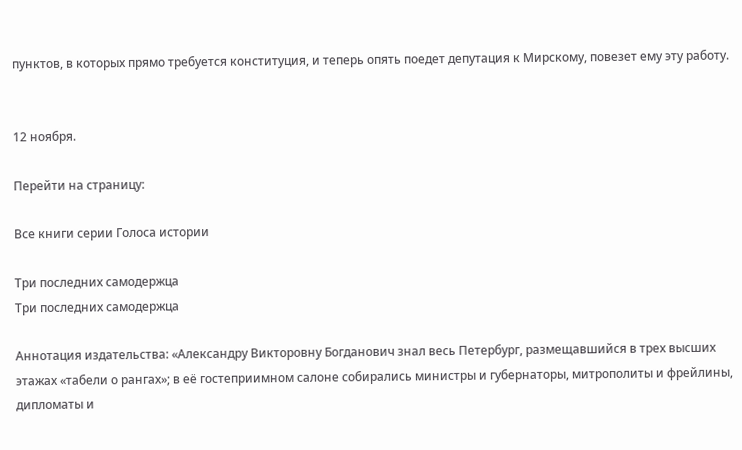пунктов, в которых прямо требуется конституция, и теперь опять поедет депутация к Мирскому, повезет ему эту работу.


12 ноября.

Перейти на страницу:

Все книги серии Голоса истории

Три последних самодержца
Три последних самодержца

Аннотация издательства: «Александру Викторовну Богданович знал весь Петербург, размещавшийся в трех высших этажах «табели о рангах»; в её гостеприимном салоне собирались министры и губернаторы, митрополиты и фрейлины, дипломаты и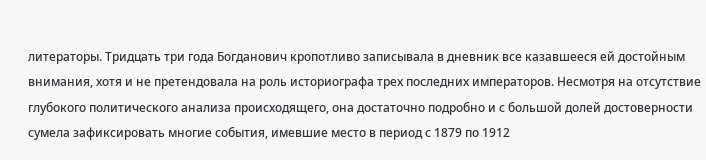литераторы. Тридцать три года Богданович кропотливо записывала в дневник все казавшееся ей достойным внимания, хотя и не претендовала на роль историографа трех последних императоров. Несмотря на отсутствие глубокого политического анализа происходящего, она достаточно подробно и с большой долей достоверности сумела зафиксировать многие события, имевшие место в период с 1879 по 1912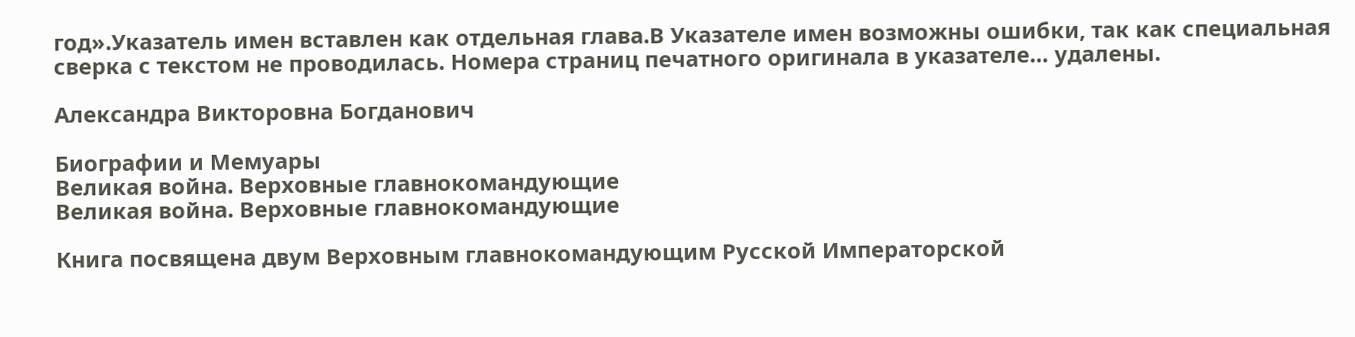год».Указатель имен вставлен как отдельная глава.В Указателе имен возможны ошибки, так как специальная сверка с текстом не проводилась. Номера страниц печатного оригинала в указателе… удалены.

Александра Викторовна Богданович

Биографии и Мемуары
Великая война. Верховные главнокомандующие
Великая война. Верховные главнокомандующие

Книга посвящена двум Верховным главнокомандующим Русской Императорской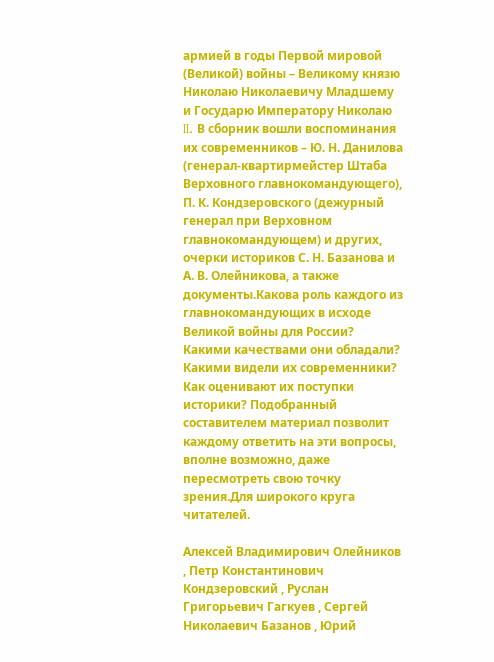армией в годы Первой мировой (Великой) войны – Великому князю Николаю Николаевичу Младшему и Государю Императору Николаю II. В сборник вошли воспоминания их современников – Ю. Н. Данилова (генерал-квартирмейстер Штаба Верховного главнокомандующего), П. К. Кондзеровского (дежурный генерал при Верховном главнокомандующем) и других, очерки историков С. Н. Базанова и А. В. Олейникова, а также документы.Какова роль каждого из главнокомандующих в исходе Великой войны для России? Какими качествами они обладали? Какими видели их современники? Как оценивают их поступки историки? Подобранный составителем материал позволит каждому ответить на эти вопросы, вполне возможно, даже пересмотреть свою точку зрения.Для широкого круга читателей.

Алексей Владимирович Олейников , Петр Константинович Кондзеровский , Руслан Григорьевич Гагкуев , Сергей Николаевич Базанов , Юрий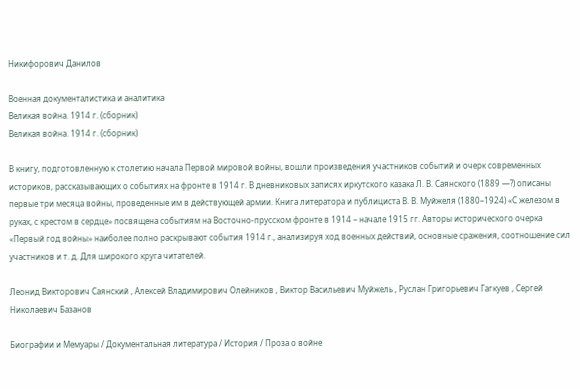Никифорович Данилов

Военная документалистика и аналитика
Великая война. 1914 г. (сборник)
Великая война. 1914 г. (сборник)

В книгу, подготовленную к столетию начала Первой мировой войны, вошли произведения участников событий и очерк современных историков, рассказывающих о событиях на фронте в 1914 г. В дневниковых записях иркутского казака Л. В. Саянского (1889 —?) описаны первые три месяца войны, проведенные им в действующей армии. Книга литератора и публициста В. В. Муйжеля (1880–1924) «С железом в руках, с крестом в сердце» посвящена событиям на Восточно-прусском фронте в 1914 – начале 1915 гг. Авторы исторического очерка «Первый год войны» наиболее полно раскрывают события 1914 г., анализируя ход военных действий, основные сражения, соотношение сил участников и т. д. Для широкого круга читателей.

Леонид Викторович Саянский , Алексей Владимирович Олейников , Виктор Васильевич Муйжель , Руслан Григорьевич Гагкуев , Сергей Николаевич Базанов

Биографии и Мемуары / Документальная литература / История / Проза о войне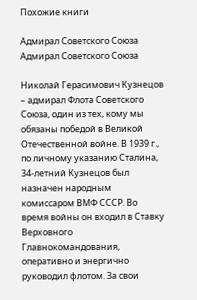Похожие книги

Адмирал Советского Союза
Адмирал Советского Союза

Николай Герасимович Кузнецов – адмирал Флота Советского Союза, один из тех, кому мы обязаны победой в Великой Отечественной войне. В 1939 г., по личному указанию Сталина, 34-летний Кузнецов был назначен народным комиссаром ВМФ СССР. Во время войны он входил в Ставку Верховного Главнокомандования, оперативно и энергично руководил флотом. За свои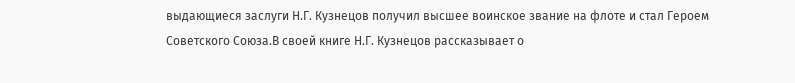выдающиеся заслуги Н.Г. Кузнецов получил высшее воинское звание на флоте и стал Героем Советского Союза.В своей книге Н.Г. Кузнецов рассказывает о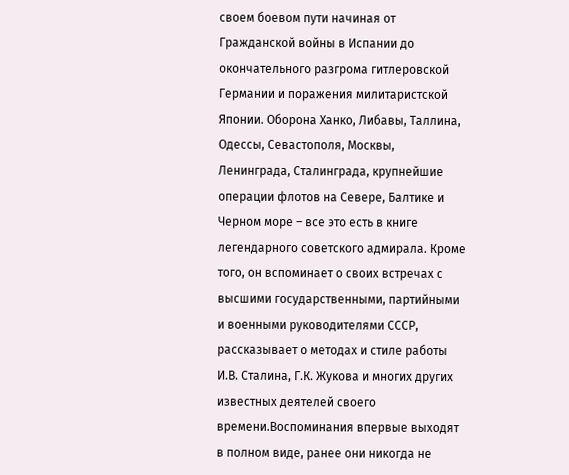своем боевом пути начиная от Гражданской войны в Испании до окончательного разгрома гитлеровской Германии и поражения милитаристской Японии. Оборона Ханко, Либавы, Таллина, Одессы, Севастополя, Москвы, Ленинграда, Сталинграда, крупнейшие операции флотов на Севере, Балтике и Черном море – все это есть в книге легендарного советского адмирала. Кроме того, он вспоминает о своих встречах с высшими государственными, партийными и военными руководителями СССР, рассказывает о методах и стиле работы И.В. Сталина, Г.К. Жукова и многих других известных деятелей своего времени.Воспоминания впервые выходят в полном виде, ранее они никогда не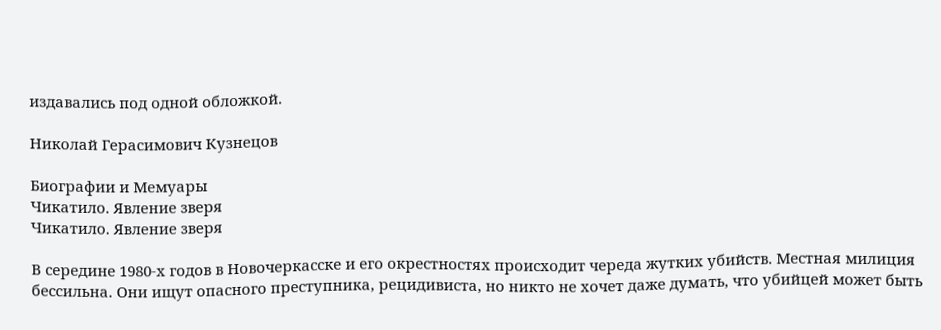издавались под одной обложкой.

Николай Герасимович Кузнецов

Биографии и Мемуары
Чикатило. Явление зверя
Чикатило. Явление зверя

В середине 1980-х годов в Новочеркасске и его окрестностях происходит череда жутких убийств. Местная милиция бессильна. Они ищут опасного преступника, рецидивиста, но никто не хочет даже думать, что убийцей может быть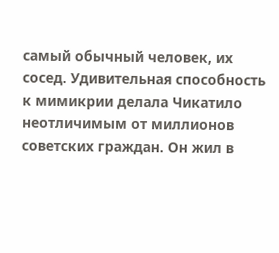самый обычный человек, их сосед. Удивительная способность к мимикрии делала Чикатило неотличимым от миллионов советских граждан. Он жил в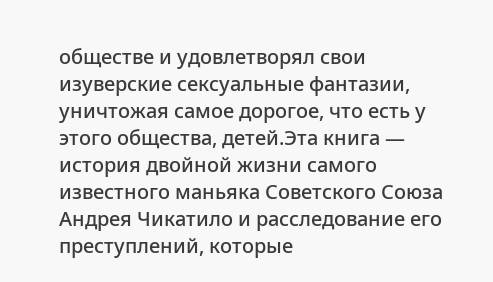обществе и удовлетворял свои изуверские сексуальные фантазии, уничтожая самое дорогое, что есть у этого общества, детей.Эта книга — история двойной жизни самого известного маньяка Советского Союза Андрея Чикатило и расследование его преступлений, которые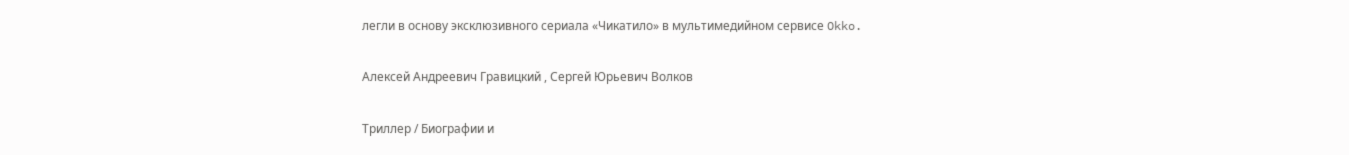легли в основу эксклюзивного сериала «Чикатило» в мультимедийном сервисе Okko.

Алексей Андреевич Гравицкий , Сергей Юрьевич Волков

Триллер / Биографии и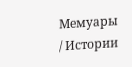Мемуары / Истории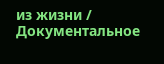из жизни / Документальное